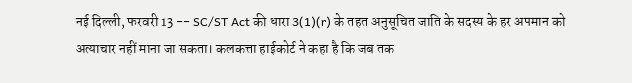नई दिल्ली, फरवरी 13 -- SC/ST Act की धारा 3(1)(r) के तहत अनुसूचित जाति के सदस्य के हर अपमान को अत्याचार नहीं माना जा सकता। कलकत्ता हाईकोर्ट ने कहा है कि जब तक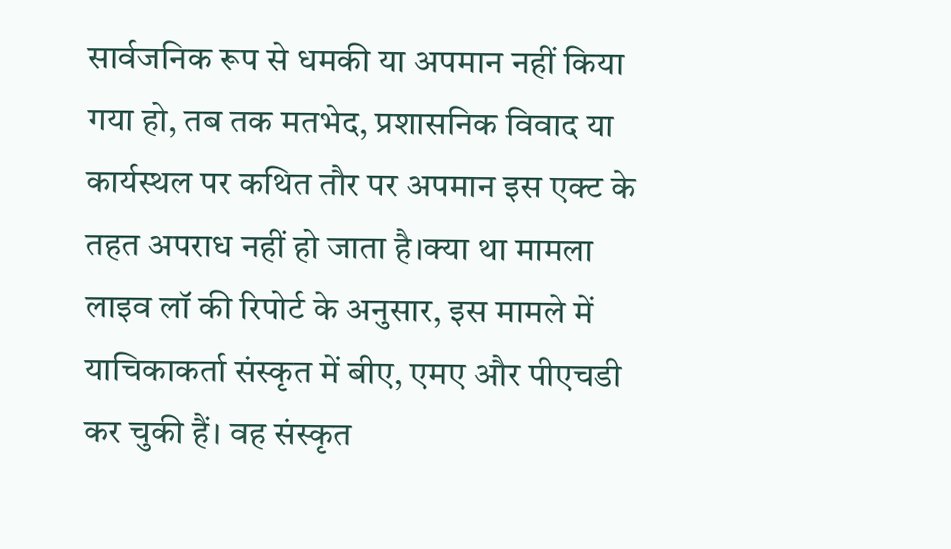सार्वजनिक रूप से धमकी या अपमान नहीं किया गया हो, तब तक मतभेद, प्रशासनिक विवाद या कार्यस्थल पर कथित तौर पर अपमान इस एक्ट के तहत अपराध नहीं हो जाता है।क्या था मामला लाइव लॉ की रिपोर्ट के अनुसार, इस मामले में याचिकाकर्ता संस्कृत में बीए, एमए और पीएचडी कर चुकी हैं। वह संस्कृत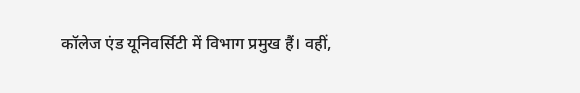कॉलेज एंड यूनिवर्सिटी में विभाग प्रमुख हैं। वहीं,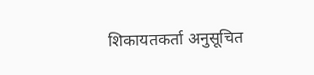शिकायतकर्ता अनुसूचित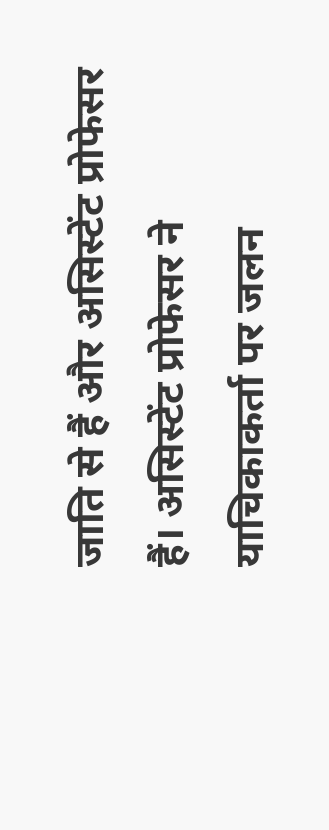जाति से हैं और असिस्टेंट प्रोफेसर हैं। असिस्टेंट प्रोफेसर ने याचिकाकर्ता पर जलन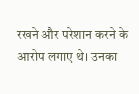रखने और परेशान करने के आरोप लगाए थे। उनका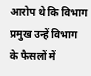आरोप थे कि विभाग प्रमुख उन्हें विभाग के फैसलों में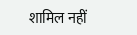शामिल नहीं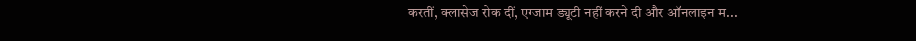करतीं, क्लासेज रोक दीं, एग्जाम ड्यूटी नहीं करने दी और ऑनलाइन म...